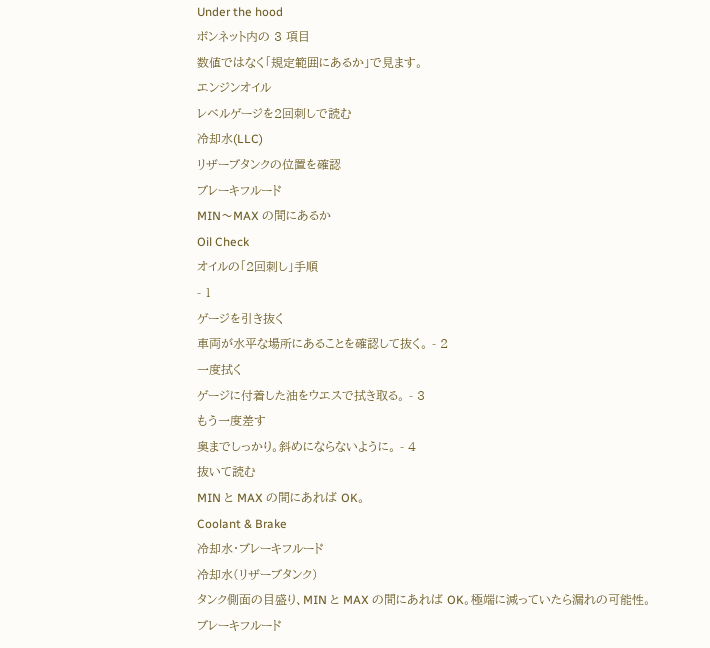Under the hood
ボンネット内の 3 項目
数値ではなく「規定範囲にあるか」で見ます。
エンジンオイル
レベルゲージを2回刺しで読む
冷却水(LLC)
リザーブタンクの位置を確認
ブレーキフルード
MIN〜MAX の間にあるか
Oil Check
オイルの「2回刺し」手順
- 1
ゲージを引き抜く
車両が水平な場所にあることを確認して抜く。 - 2
一度拭く
ゲージに付着した油をウエスで拭き取る。 - 3
もう一度差す
奥までしっかり。斜めにならないように。 - 4
抜いて読む
MIN と MAX の間にあれば OK。
Coolant & Brake
冷却水・ブレーキフルード
冷却水(リザーブタンク)
タンク側面の目盛り、MIN と MAX の間にあれば OK。極端に減っていたら漏れの可能性。
ブレーキフルード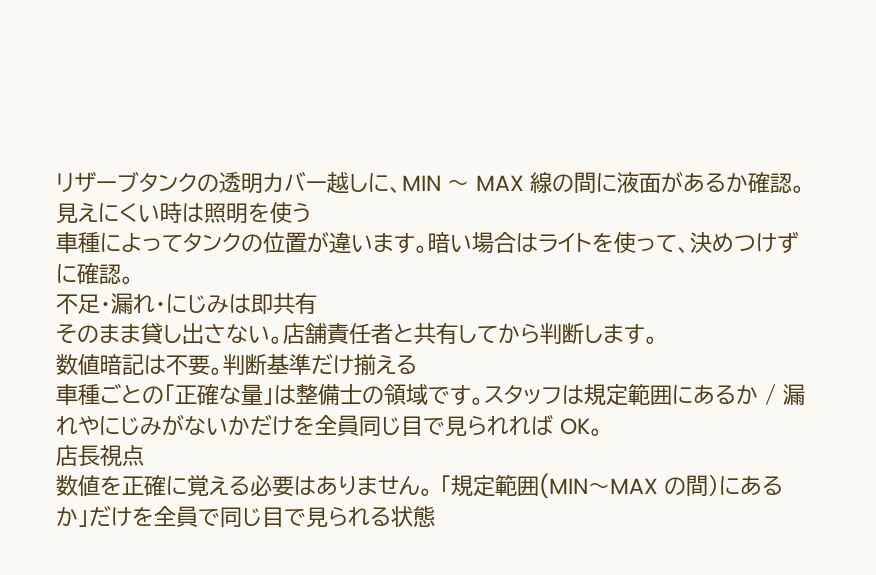リザーブタンクの透明カバー越しに、MIN 〜 MAX 線の間に液面があるか確認。
見えにくい時は照明を使う
車種によってタンクの位置が違います。暗い場合はライトを使って、決めつけずに確認。
不足・漏れ・にじみは即共有
そのまま貸し出さない。店舗責任者と共有してから判断します。
数値暗記は不要。判断基準だけ揃える
車種ごとの「正確な量」は整備士の領域です。スタッフは規定範囲にあるか / 漏れやにじみがないかだけを全員同じ目で見られれば OK。
店長視点
数値を正確に覚える必要はありません。 「規定範囲(MIN〜MAX の間)にあるか」だけを全員で同じ目で見られる状態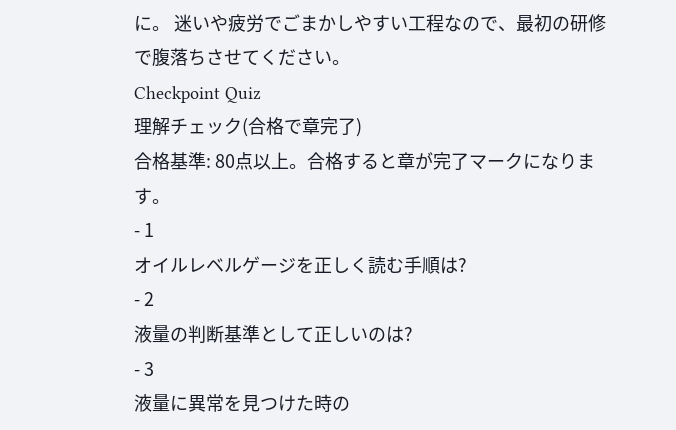に。 迷いや疲労でごまかしやすい工程なので、最初の研修で腹落ちさせてください。
Checkpoint Quiz
理解チェック(合格で章完了)
合格基準: 80点以上。合格すると章が完了マークになります。
- 1
オイルレベルゲージを正しく読む手順は?
- 2
液量の判断基準として正しいのは?
- 3
液量に異常を見つけた時の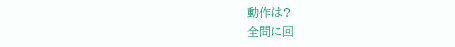動作は?
全問に回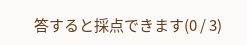答すると採点できます(0 / 3)